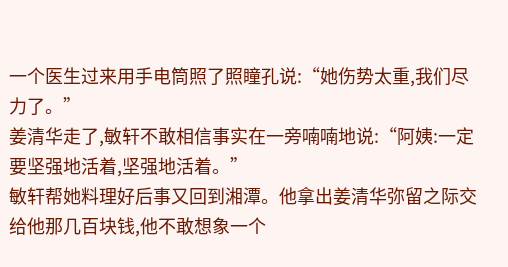一个医生过来用手电筒照了照瞳孔说:“她伤势太重,我们尽力了。”
姜清华走了,敏轩不敢相信事实在一旁喃喃地说:“阿姨:一定要坚强地活着,坚强地活着。”
敏轩帮她料理好后事又回到湘潭。他拿出姜清华弥留之际交给他那几百块钱,他不敢想象一个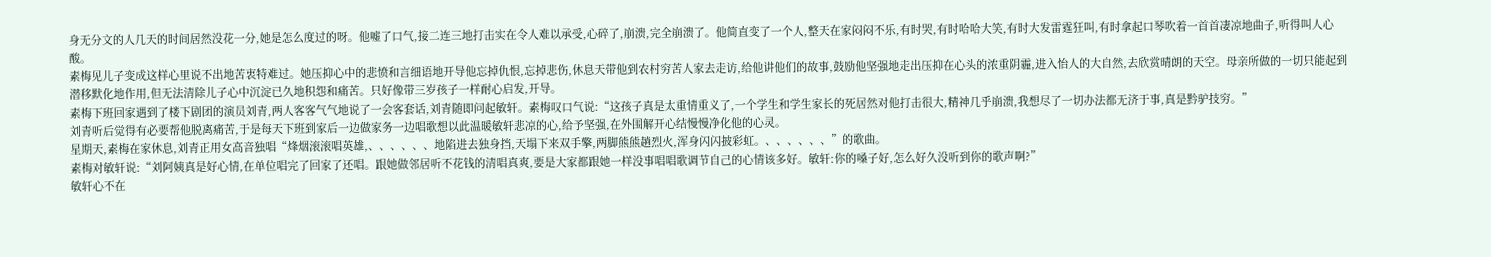身无分文的人几天的时间居然没花一分,她是怎么度过的呀。他嘘了口气,接二连三地打击实在令人难以承受,心碎了,崩溃,完全崩溃了。他简直变了一个人,整天在家闷闷不乐,有时哭,有时哈哈大笑,有时大发雷霆狂叫,有时拿起口琴吹着一首首凄凉地曲子,听得叫人心酸。
素梅见儿子变成这样心里说不出地苦衷特难过。她压抑心中的悲愤和言细语地开导他忘掉仇恨,忘掉悲伤,休息天带他到农村穷苦人家去走访,给他讲他们的故事,鼓励他坚强地走出压抑在心头的浓重阴霾,进入怡人的大自然,去欣赏晴朗的天空。母亲所做的一切只能起到潜移默化地作用,但无法清除儿子心中沉淀已久地积怨和痛苦。只好像带三岁孩子一样耐心启发,开导。
素梅下班回家遇到了楼下剧团的演员刘青,两人客客气气地说了一会客套话,刘青随即问起敏轩。素梅叹口气说:“这孩子真是太重情重义了,一个学生和学生家长的死居然对他打击很大,精神几乎崩溃,我想尽了一切办法都无济于事,真是黔驴技穷。”
刘青听后觉得有必要帮他脱离痛苦,于是每天下班到家后一边做家务一边唱歌想以此温暖敏轩悲凉的心,给予坚强,在外围解开心结慢慢净化他的心灵。
星期天,素梅在家休息,刘青正用女高音独唱“烽烟滚滚唱英雄,、、、、、、地陷进去独身挡,天塌下来双手擎,两脚熊熊趟烈火,浑身闪闪披彩虹。、、、、、、”的歌曲。
素梅对敏轩说:“刘阿姨真是好心情,在单位唱完了回家了还唱。跟她做邻居听不花钱的清唱真爽,要是大家都跟她一样没事唱唱歌调节自己的心情该多好。敏轩:你的嗓子好,怎么好久没听到你的歌声啊?”
敏轩心不在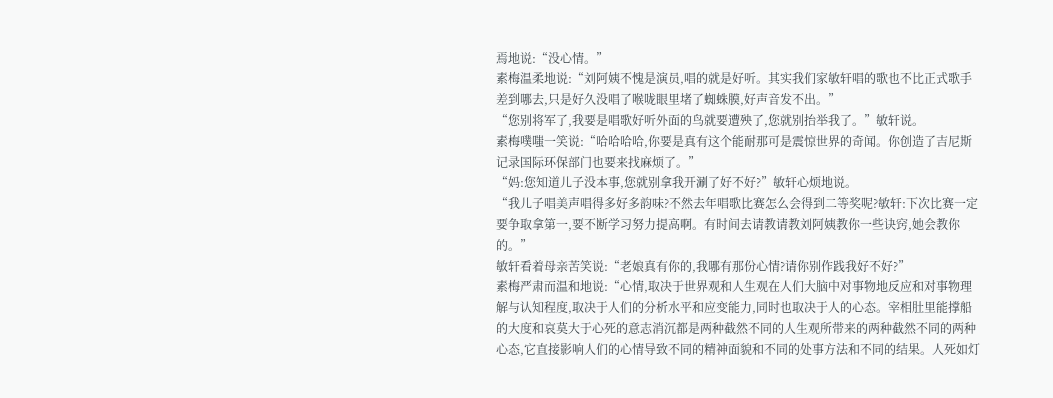焉地说:“没心情。”
素梅温柔地说:“刘阿姨不愧是演员,唱的就是好听。其实我们家敏轩唱的歌也不比正式歌手差到哪去,只是好久没唱了喉咙眼里堵了蜘蛛膜,好声音发不出。”
“您别将军了,我要是唱歌好听外面的鸟就要遭殃了,您就别抬举我了。”敏轩说。
素梅噗嗤一笑说:“哈哈哈哈,你要是真有这个能耐那可是震惊世界的奇闻。你创造了吉尼斯记录国际环保部门也要来找麻烦了。”
“妈:您知道儿子没本事,您就别拿我开涮了好不好?”敏轩心烦地说。
“我儿子唱美声唱得多好多韵味?不然去年唱歌比赛怎么会得到二等奖呢?敏轩:下次比赛一定要争取拿第一,要不断学习努力提高啊。有时间去请教请教刘阿姨教你一些诀窍,她会教你的。”
敏轩看着母亲苦笑说:“老娘真有你的,我哪有那份心情?请你别作践我好不好?”
素梅严肃而温和地说:“心情,取决于世界观和人生观在人们大脑中对事物地反应和对事物理解与认知程度,取决于人们的分析水平和应变能力,同时也取决于人的心态。宰相肚里能撑船的大度和哀莫大于心死的意志消沉都是两种截然不同的人生观所带来的两种截然不同的两种心态,它直接影响人们的心情导致不同的精神面貌和不同的处事方法和不同的结果。人死如灯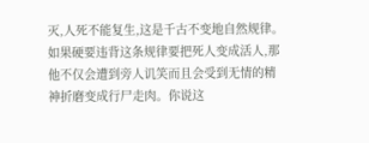灭,人死不能复生,这是千古不变地自然规律。如果硬要违背这条规律要把死人变成活人,那他不仅会遭到旁人讥笑而且会受到无情的精神折磨变成行尸走肉。你说这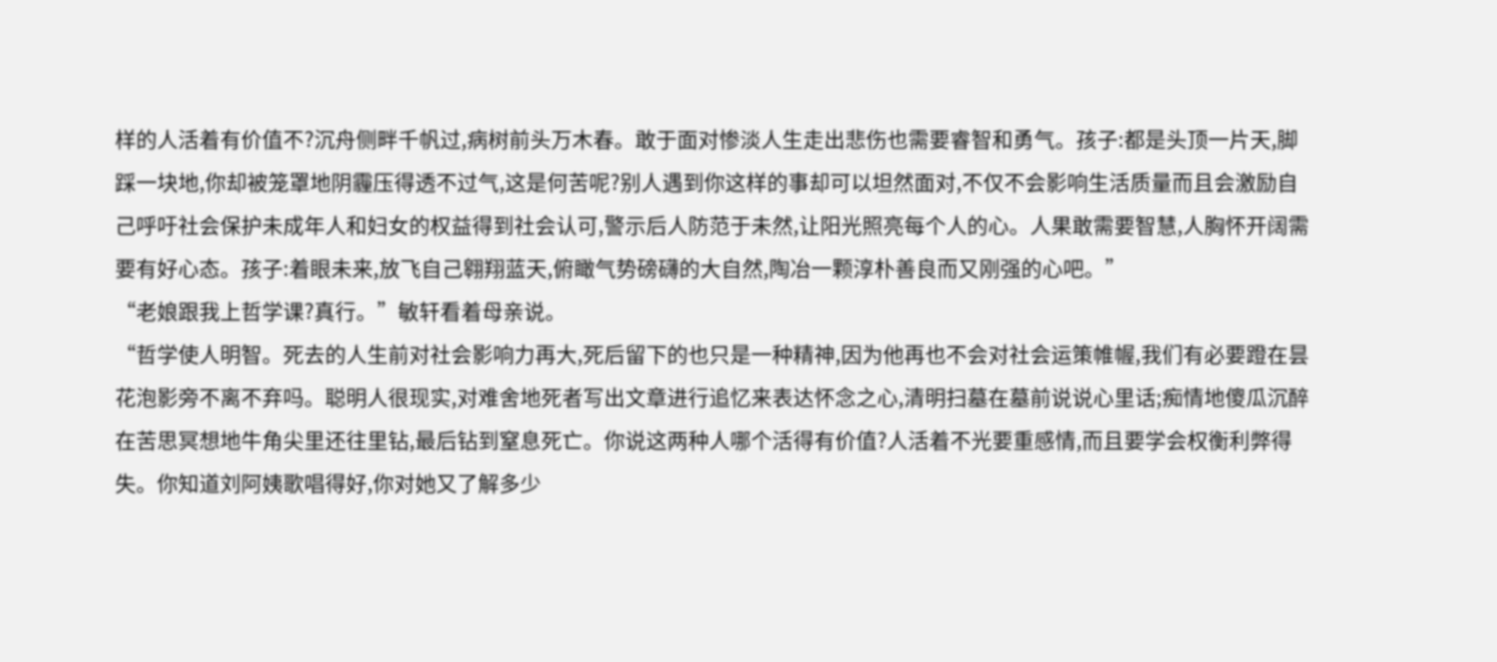样的人活着有价值不?沉舟侧畔千帆过,病树前头万木春。敢于面对惨淡人生走出悲伤也需要睿智和勇气。孩子:都是头顶一片天,脚踩一块地,你却被笼罩地阴霾压得透不过气,这是何苦呢?别人遇到你这样的事却可以坦然面对,不仅不会影响生活质量而且会激励自己呼吁社会保护未成年人和妇女的权益得到社会认可,警示后人防范于未然,让阳光照亮每个人的心。人果敢需要智慧,人胸怀开阔需要有好心态。孩子:着眼未来,放飞自己翱翔蓝天,俯瞰气势磅礴的大自然,陶冶一颗淳朴善良而又刚强的心吧。”
“老娘跟我上哲学课?真行。”敏轩看着母亲说。
“哲学使人明智。死去的人生前对社会影响力再大,死后留下的也只是一种精神,因为他再也不会对社会运策帷幄,我们有必要蹬在昙花泡影旁不离不弃吗。聪明人很现实,对难舍地死者写出文章进行追忆来表达怀念之心,清明扫墓在墓前说说心里话;痴情地傻瓜沉醉在苦思冥想地牛角尖里还往里钻,最后钻到窒息死亡。你说这两种人哪个活得有价值?人活着不光要重感情,而且要学会权衡利弊得失。你知道刘阿姨歌唱得好,你对她又了解多少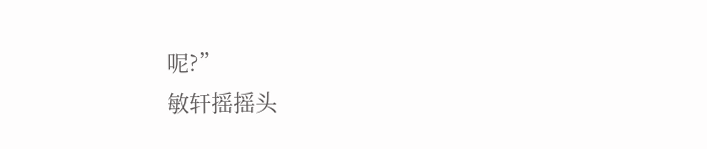呢?”
敏轩摇摇头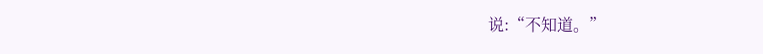说:“不知道。”